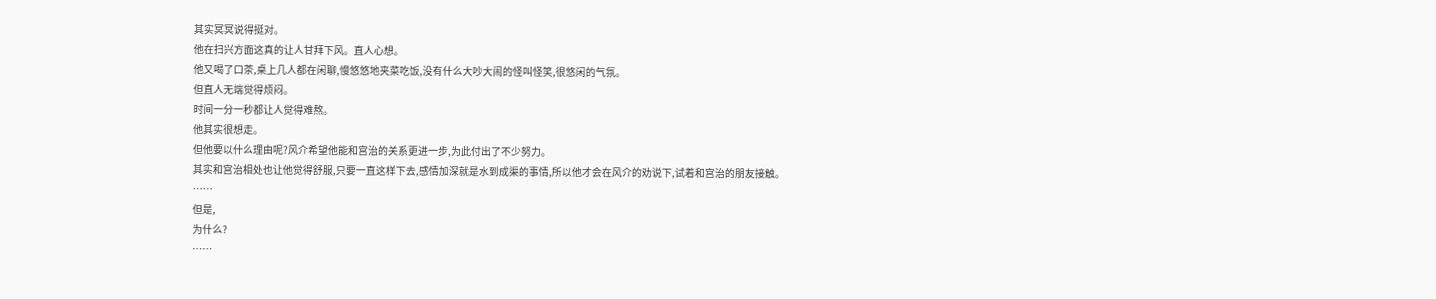其实冥冥说得挺对。
他在扫兴方面这真的让人甘拜下风。直人心想。
他又喝了口茶,桌上几人都在闲聊,慢悠悠地夹菜吃饭,没有什么大吵大闹的怪叫怪笑,很悠闲的气氛。
但直人无端觉得烦闷。
时间一分一秒都让人觉得难熬。
他其实很想走。
但他要以什么理由呢?风介希望他能和宫治的关系更进一步,为此付出了不少努力。
其实和宫治相处也让他觉得舒服,只要一直这样下去,感情加深就是水到成渠的事情,所以他才会在风介的劝说下,试着和宫治的朋友接触。
……
但是,
为什么?
……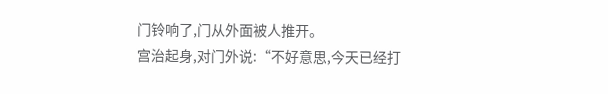门铃响了,门从外面被人推开。
宫治起身,对门外说:“不好意思,今天已经打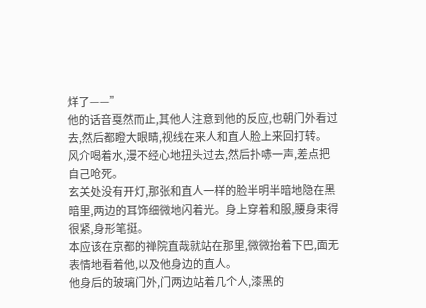烊了——”
他的话音戛然而止,其他人注意到他的反应,也朝门外看过去,然后都瞪大眼睛,视线在来人和直人脸上来回打转。
风介喝着水,漫不经心地扭头过去,然后扑哧一声,差点把自己呛死。
玄关处没有开灯,那张和直人一样的脸半明半暗地隐在黑暗里,两边的耳饰细微地闪着光。身上穿着和服,腰身束得很紧,身形笔挺。
本应该在京都的禅院直哉就站在那里,微微抬着下巴,面无表情地看着他,以及他身边的直人。
他身后的玻璃门外,门两边站着几个人,漆黑的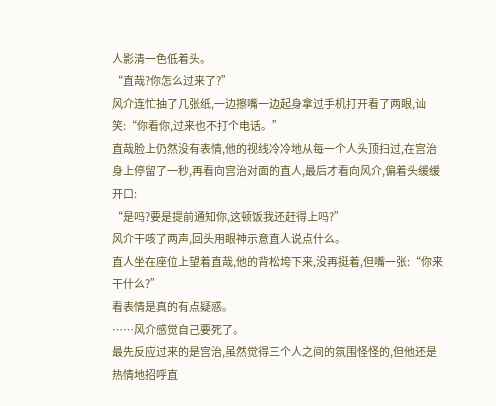人影清一色低着头。
“直哉?你怎么过来了?”
风介连忙抽了几张纸,一边擦嘴一边起身拿过手机打开看了两眼,讪笑:“你看你,过来也不打个电话。”
直哉脸上仍然没有表情,他的视线冷冷地从每一个人头顶扫过,在宫治身上停留了一秒,再看向宫治对面的直人,最后才看向风介,偏着头缓缓开口:
“是吗?要是提前通知你,这顿饭我还赶得上吗?”
风介干咳了两声,回头用眼神示意直人说点什么。
直人坐在座位上望着直哉,他的背松垮下来,没再挺着,但嘴一张:“你来干什么?”
看表情是真的有点疑惑。
……风介感觉自己要死了。
最先反应过来的是宫治,虽然觉得三个人之间的氛围怪怪的,但他还是热情地招呼直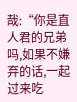哉:“你是直人君的兄弟吗,如果不嫌弃的话,一起过来吃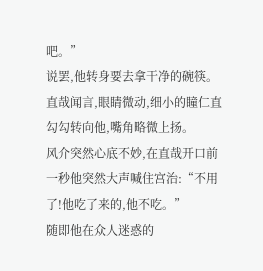吧。”
说罢,他转身要去拿干净的碗筷。
直哉闻言,眼睛微动,细小的瞳仁直勾勾转向他,嘴角略微上扬。
风介突然心底不妙,在直哉开口前一秒他突然大声喊住宫治:“不用了!他吃了来的,他不吃。”
随即他在众人迷惑的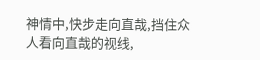神情中,快步走向直哉,挡住众人看向直哉的视线,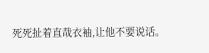死死扯着直哉衣袖,让他不要说话。